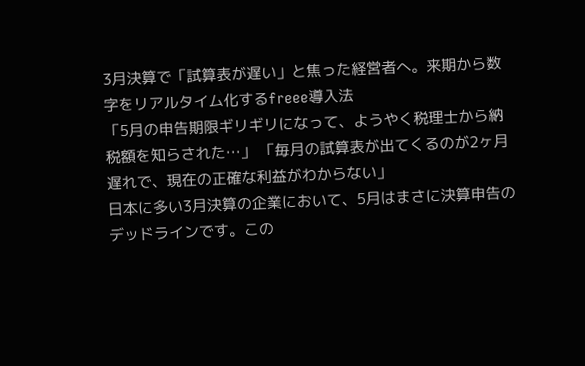3月決算で「試算表が遅い」と焦った経営者へ。来期から数字をリアルタイム化するfreee導入法
「5月の申告期限ギリギリになって、ようやく税理士から納税額を知らされた…」 「毎月の試算表が出てくるのが2ヶ月遅れで、現在の正確な利益がわからない」
日本に多い3月決算の企業において、5月はまさに決算申告のデッドラインです。この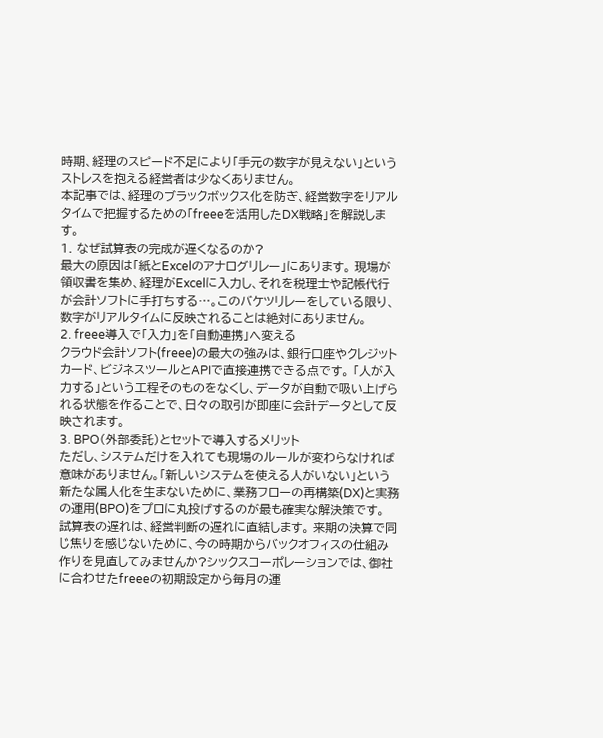時期、経理のスピード不足により「手元の数字が見えない」というストレスを抱える経営者は少なくありません。
本記事では、経理のブラックボックス化を防ぎ、経営数字をリアルタイムで把握するための「freeeを活用したDX戦略」を解説します。
1. なぜ試算表の完成が遅くなるのか?
最大の原因は「紙とExcelのアナログリレー」にあります。 現場が領収書を集め、経理がExcelに入力し、それを税理士や記帳代行が会計ソフトに手打ちする…。このバケツリレーをしている限り、数字がリアルタイムに反映されることは絶対にありません。
2. freee導入で「入力」を「自動連携」へ変える
クラウド会計ソフト(freee)の最大の強みは、銀行口座やクレジットカード、ビジネスツールとAPIで直接連携できる点です。 「人が入力する」という工程そのものをなくし、データが自動で吸い上げられる状態を作ることで、日々の取引が即座に会計データとして反映されます。
3. BPO(外部委託)とセットで導入するメリット
ただし、システムだけを入れても現場のルールが変わらなければ意味がありません。「新しいシステムを使える人がいない」という新たな属人化を生まないために、業務フローの再構築(DX)と実務の運用(BPO)をプロに丸投げするのが最も確実な解決策です。
試算表の遅れは、経営判断の遅れに直結します。 来期の決算で同じ焦りを感じないために、今の時期からバックオフィスの仕組み作りを見直してみませんか?シックスコーポレーションでは、御社に合わせたfreeeの初期設定から毎月の運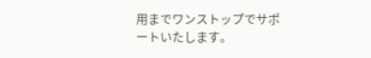用までワンストップでサポートいたします。